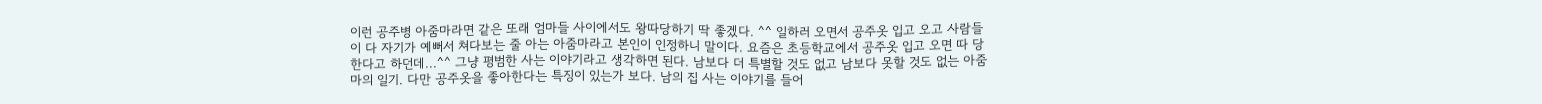이런 공주병 아줌마라면 같은 또래 엄마들 사이에서도 왕따당하기 딱 좋겠다. ^^ 일하러 오면서 공주옷 입고 오고 사람들이 다 자기가 예뻐서 쳐다보는 줄 아는 아줌마라고 본인이 인정하니 말이다. 요즘은 초등학교에서 공주옷 입고 오면 따 당한다고 하던데...^^ 그냥 평범한 사는 이야기라고 생각하면 된다. 남보다 더 특별할 것도 없고 남보다 못할 것도 없는 아줌마의 일기. 다만 공주옷을 좋아한다는 특징이 있는가 보다. 남의 집 사는 이야기를 들어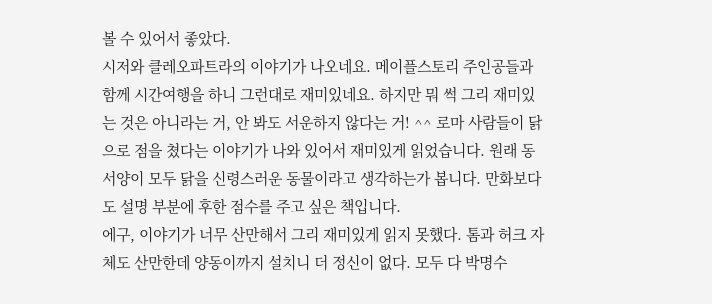볼 수 있어서 좋았다.
시저와 클레오파트라의 이야기가 나오네요. 메이플스토리 주인공들과 함께 시간여행을 하니 그런대로 재미있네요. 하지만 뭐 썩 그리 재미있는 것은 아니라는 거, 안 봐도 서운하지 않다는 거! ^^ 로마 사람들이 닭으로 점을 쳤다는 이야기가 나와 있어서 재미있게 읽었습니다. 원래 동 서양이 모두 닭을 신령스러운 동물이라고 생각하는가 봅니다. 만화보다도 설명 부분에 후한 점수를 주고 싶은 책입니다.
에구, 이야기가 너무 산만해서 그리 재미있게 읽지 못했다. 톰과 허크 자체도 산만한데 양동이까지 설치니 더 정신이 없다. 모두 다 박명수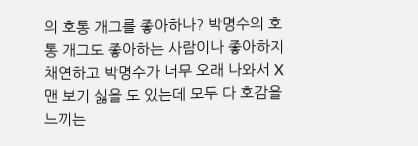의 호통 개그를 좋아하나? 박명수의 호통 개그도 좋아하는 사람이나 좋아하지 채연하고 박명수가 너무 오래 나와서 X맨 보기 싫을 도 있는데 모두 다 호감을 느끼는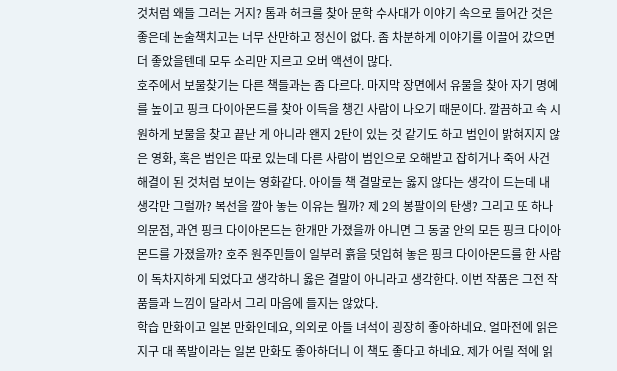것처럼 왜들 그러는 거지? 톰과 허크를 찾아 문학 수사대가 이야기 속으로 들어간 것은 좋은데 논술책치고는 너무 산만하고 정신이 없다. 좀 차분하게 이야기를 이끌어 갔으면 더 좋았을텐데 모두 소리만 지르고 오버 액션이 많다.
호주에서 보물찾기는 다른 책들과는 좀 다르다. 마지막 장면에서 유물을 찾아 자기 명예를 높이고 핑크 다이아몬드를 찾아 이득을 챙긴 사람이 나오기 때문이다. 깔끔하고 속 시원하게 보물을 찾고 끝난 게 아니라 왠지 2탄이 있는 것 같기도 하고 범인이 밝혀지지 않은 영화, 혹은 범인은 따로 있는데 다른 사람이 범인으로 오해받고 잡히거나 죽어 사건 해결이 된 것처럼 보이는 영화같다. 아이들 책 결말로는 옳지 않다는 생각이 드는데 내 생각만 그럴까? 복선을 깔아 놓는 이유는 뭘까? 제 2의 봉팔이의 탄생? 그리고 또 하나 의문점, 과연 핑크 다이아몬드는 한개만 가졌을까 아니면 그 동굴 안의 모든 핑크 다이아몬드를 가졌을까? 호주 원주민들이 일부러 흙을 덧입혀 놓은 핑크 다이아몬드를 한 사람이 독차지하게 되었다고 생각하니 옳은 결말이 아니라고 생각한다. 이번 작품은 그전 작품들과 느낌이 달라서 그리 마음에 들지는 않았다.
학습 만화이고 일본 만화인데요, 의외로 아들 녀석이 굉장히 좋아하네요. 얼마전에 읽은 지구 대 폭발이라는 일본 만화도 좋아하더니 이 책도 좋다고 하네요. 제가 어릴 적에 읽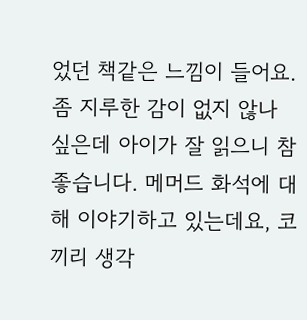었던 책같은 느낌이 들어요. 좀 지루한 감이 없지 않나 싶은데 아이가 잘 읽으니 참 좋습니다. 메머드 화석에 대해 이야기하고 있는데요, 코끼리 생각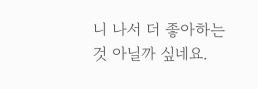니 나서 더 좋아하는 것 아닐까 싶네요.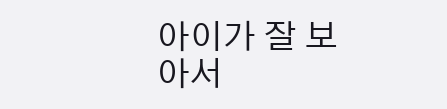아이가 잘 보아서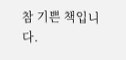참 기쁜 책입니다.